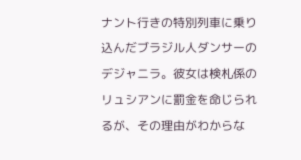ナント行きの特別列車に乗り込んだブラジル人ダンサーのデジャニラ。彼女は検札係のリュシアンに罰金を命じられるが、その理由がわからな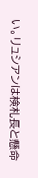い。リュシアンは検札長と懸命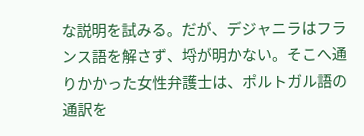な説明を試みる。だが、デジャニラはフランス語を解さず、埒が明かない。そこへ通りかかった女性弁護士は、ポルトガル語の通訳を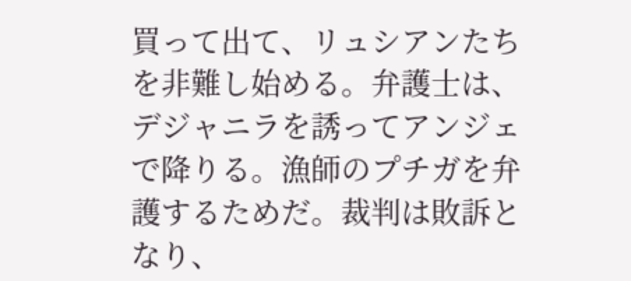買って出て、リュシアンたちを非難し始める。弁護士は、デジャニラを誘ってアンジェで降りる。漁師のプチガを弁護するためだ。裁判は敗訴となり、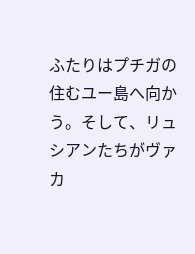ふたりはプチガの住むユー島へ向かう。そして、リュシアンたちがヴァカ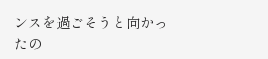ンスを過ごそうと向かったの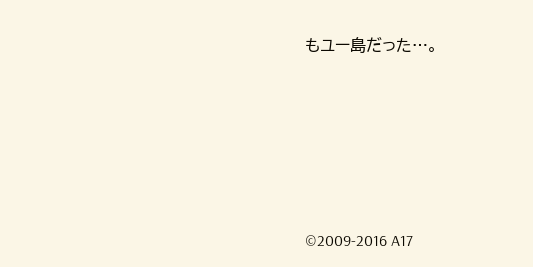もユー島だった…。







©2009-2016 A17